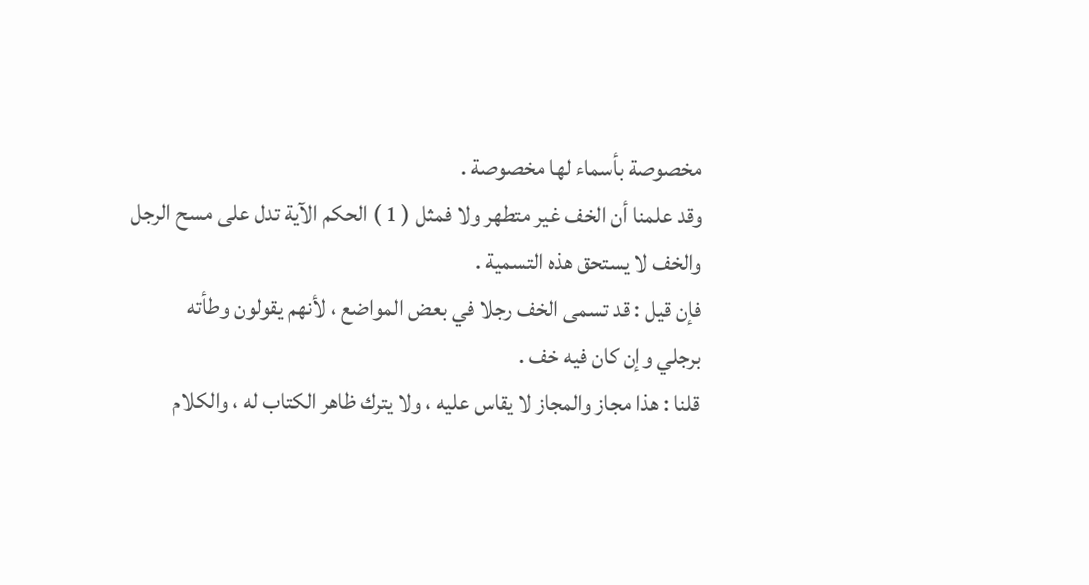مخصوصة بأسماء لها مخصوصة .
وقد علمنا أن الخف غير متطهر ولا فمثل ( 1 ) الحكم الآية تدل على مسح الرجل
والخف لا يستحق هذه التسمية .
فإن قيل : قد تسمى الخف رجلا في بعض المواضع ، لأنهم يقولون وطأته
برجلي وإن كان فيه خف .
قلنا : هذا مجاز والمجاز لا يقاس عليه ، ولا يترك ظاهر الكتاب له ، والكلام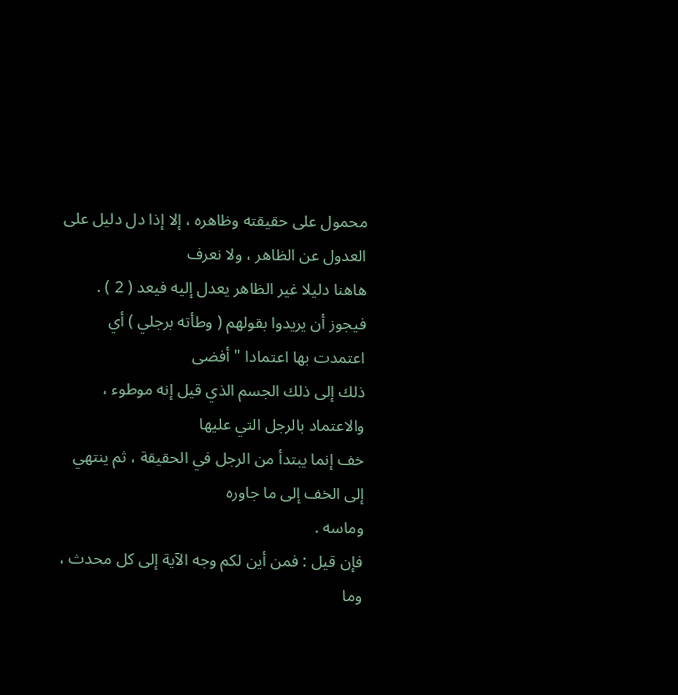محمول على حقيقته وظاهره ، إلا إذا دل دليل على العدول عن الظاهر ، ولا نعرف
هاهنا دليلا غير الظاهر يعدل إليه فيعد ( 2 ) .
فيجوز أن يريدوا بقولهم ( وطأته برجلي ) أي اعتمدت بها اعتمادا " أفضى
ذلك إلى ذلك الجسم الذي قيل إنه موطوء ، والاعتماد بالرجل التي عليها
خف إنما يبتدأ من الرجل في الحقيقة ، ثم ينتهي إلى الخف إلى ما جاوره
وماسه .
فإن قيل : فمن أين لكم وجه الآية إلى كل محدث ، وما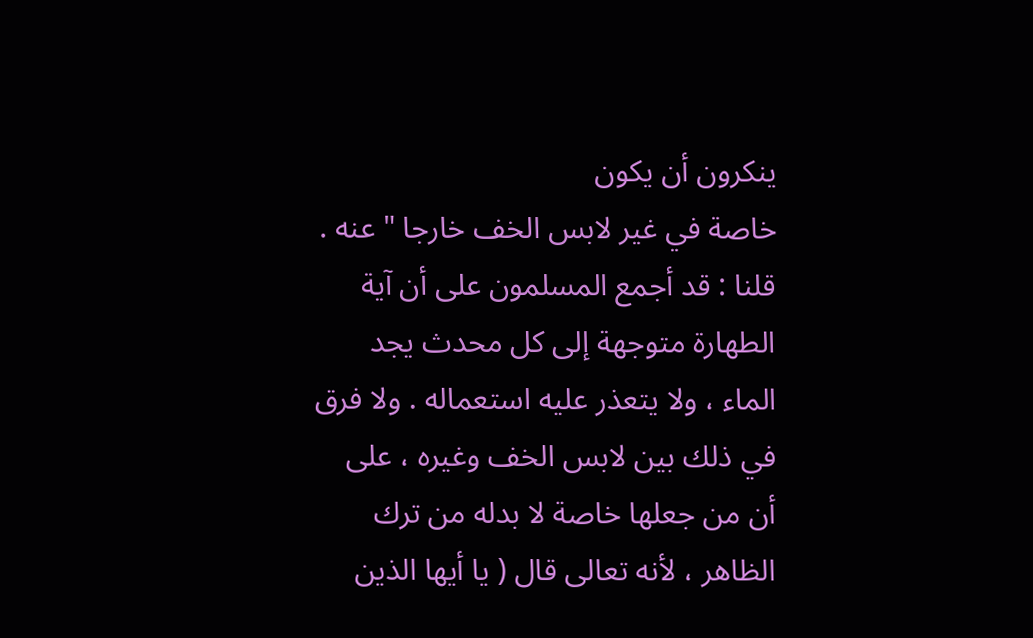ينكرون أن يكون
خاصة في غير لابس الخف خارجا " عنه .
قلنا : قد أجمع المسلمون على أن آية الطهارة متوجهة إلى كل محدث يجد
الماء ، ولا يتعذر عليه استعماله . ولا فرق في ذلك بين لابس الخف وغيره ، على
أن من جعلها خاصة لا بدله من ترك الظاهر ، لأنه تعالى قال ( يا أيها الذين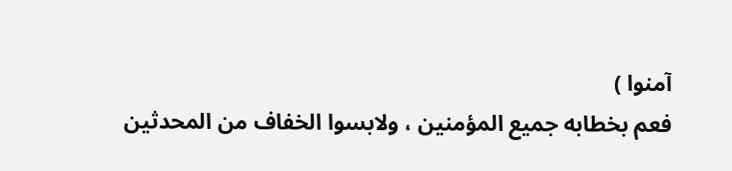آمنوا )
فعم بخطابه جميع المؤمنين ، ولابسوا الخفاف من المحدثين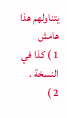يتناولهم هذا
هامش
1 ) كذا في النسخة .
2 )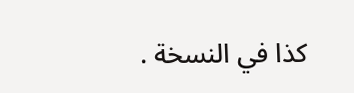كذا في النسخة .